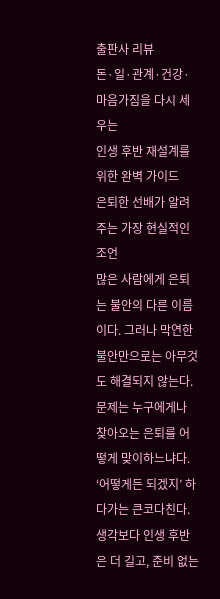출판사 리뷰
돈·일·관계·건강·마음가짐을 다시 세우는
인생 후반 재설계를 위한 완벽 가이드
은퇴한 선배가 알려 주는 가장 현실적인 조언
많은 사람에게 은퇴는 불안의 다른 이름이다. 그러나 막연한 불안만으로는 아무것도 해결되지 않는다. 문제는 누구에게나 찾아오는 은퇴를 어떻게 맞이하느냐다. ‘어떻게든 되겠지’ 하다가는 큰코다친다. 생각보다 인생 후반은 더 길고, 준비 없는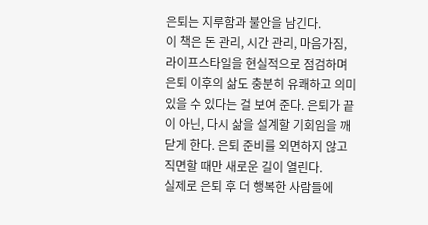은퇴는 지루함과 불안을 남긴다.
이 책은 돈 관리, 시간 관리, 마음가짐, 라이프스타일을 현실적으로 점검하며 은퇴 이후의 삶도 충분히 유쾌하고 의미 있을 수 있다는 걸 보여 준다. 은퇴가 끝이 아닌, 다시 삶을 설계할 기회임을 깨닫게 한다. 은퇴 준비를 외면하지 않고 직면할 때만 새로운 길이 열린다.
실제로 은퇴 후 더 행복한 사람들에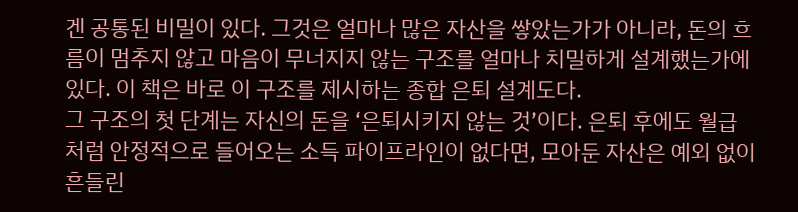겐 공통된 비밀이 있다. 그것은 얼마나 많은 자산을 쌓았는가가 아니라, 돈의 흐름이 멈추지 않고 마음이 무너지지 않는 구조를 얼마나 치밀하게 설계했는가에 있다. 이 책은 바로 이 구조를 제시하는 종합 은퇴 설계도다.
그 구조의 첫 단계는 자신의 돈을 ‘은퇴시키지 않는 것’이다. 은퇴 후에도 월급처럼 안정적으로 들어오는 소득 파이프라인이 없다면, 모아둔 자산은 예외 없이 흔들린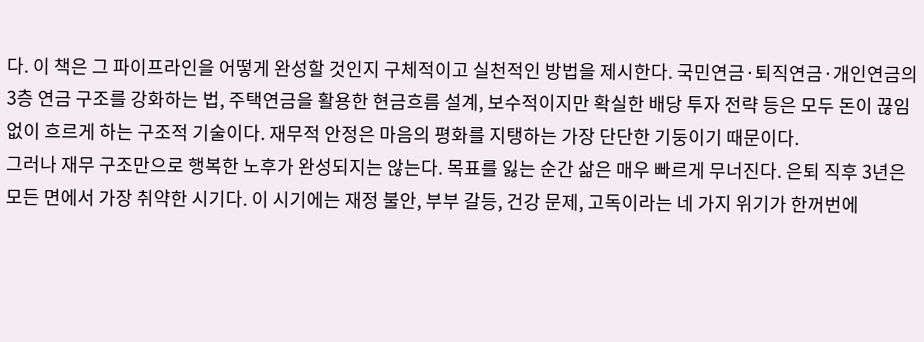다. 이 책은 그 파이프라인을 어떻게 완성할 것인지 구체적이고 실천적인 방법을 제시한다. 국민연금·퇴직연금·개인연금의 3층 연금 구조를 강화하는 법, 주택연금을 활용한 현금흐름 설계, 보수적이지만 확실한 배당 투자 전략 등은 모두 돈이 끊임없이 흐르게 하는 구조적 기술이다. 재무적 안정은 마음의 평화를 지탱하는 가장 단단한 기둥이기 때문이다.
그러나 재무 구조만으로 행복한 노후가 완성되지는 않는다. 목표를 잃는 순간 삶은 매우 빠르게 무너진다. 은퇴 직후 3년은 모든 면에서 가장 취약한 시기다. 이 시기에는 재정 불안, 부부 갈등, 건강 문제, 고독이라는 네 가지 위기가 한꺼번에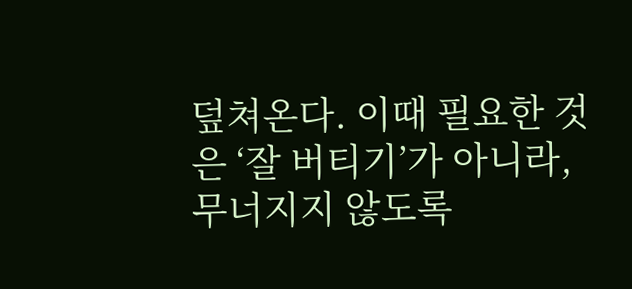덮쳐온다. 이때 필요한 것은 ‘잘 버티기’가 아니라, 무너지지 않도록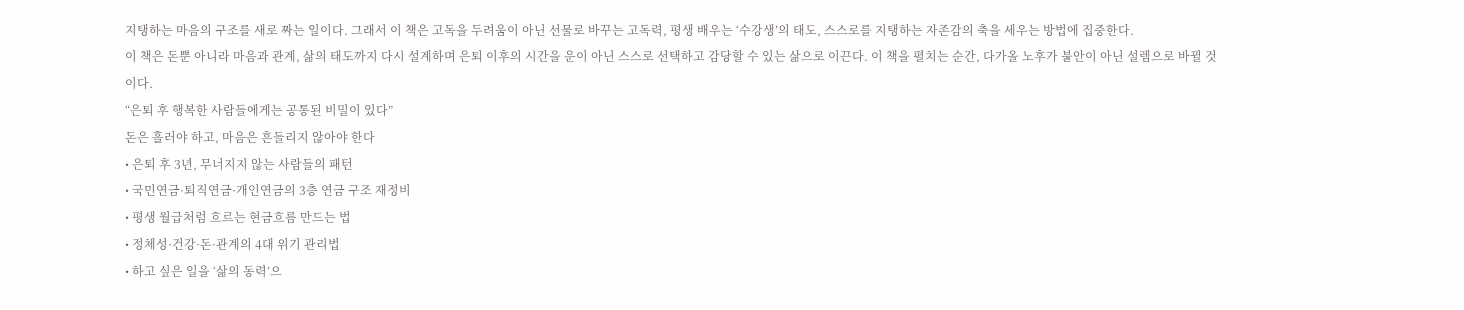지탱하는 마음의 구조를 새로 짜는 일이다. 그래서 이 책은 고독을 두려움이 아닌 선물로 바꾸는 고독력, 평생 배우는 ‘수강생’의 태도, 스스로를 지탱하는 자존감의 축을 세우는 방법에 집중한다.
이 책은 돈뿐 아니라 마음과 관계, 삶의 태도까지 다시 설계하며 은퇴 이후의 시간을 운이 아닌 스스로 선택하고 감당할 수 있는 삶으로 이끈다. 이 책을 펼치는 순간, 다가올 노후가 불안이 아닌 설렘으로 바뀔 것이다.
“은퇴 후 행복한 사람들에게는 공통된 비밀이 있다”
돈은 흘러야 하고, 마음은 흔들리지 않아야 한다
• 은퇴 후 3년, 무너지지 않는 사람들의 패턴
• 국민연금·퇴직연금·개인연금의 3층 연금 구조 재정비
• 평생 월급처럼 흐르는 현금흐름 만드는 법
• 정체성·건강·돈·관계의 4대 위기 관리법
• 하고 싶은 일을 ‘삶의 동력’으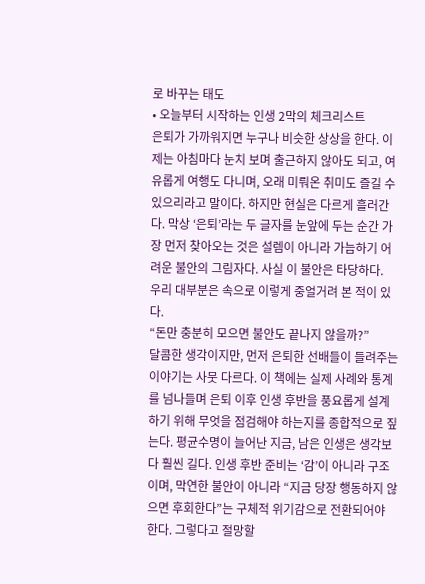로 바꾸는 태도
• 오늘부터 시작하는 인생 2막의 체크리스트
은퇴가 가까워지면 누구나 비슷한 상상을 한다. 이제는 아침마다 눈치 보며 출근하지 않아도 되고, 여유롭게 여행도 다니며, 오래 미뤄온 취미도 즐길 수 있으리라고 말이다. 하지만 현실은 다르게 흘러간다. 막상 ‘은퇴’라는 두 글자를 눈앞에 두는 순간 가장 먼저 찾아오는 것은 설렘이 아니라 가늠하기 어려운 불안의 그림자다. 사실 이 불안은 타당하다.
우리 대부분은 속으로 이렇게 중얼거려 본 적이 있다.
“돈만 충분히 모으면 불안도 끝나지 않을까?”
달콤한 생각이지만, 먼저 은퇴한 선배들이 들려주는 이야기는 사뭇 다르다. 이 책에는 실제 사례와 통계를 넘나들며 은퇴 이후 인생 후반을 풍요롭게 설계하기 위해 무엇을 점검해야 하는지를 종합적으로 짚는다. 평균수명이 늘어난 지금, 남은 인생은 생각보다 훨씬 길다. 인생 후반 준비는 ‘감’이 아니라 구조이며, 막연한 불안이 아니라 “지금 당장 행동하지 않으면 후회한다”는 구체적 위기감으로 전환되어야 한다. 그렇다고 절망할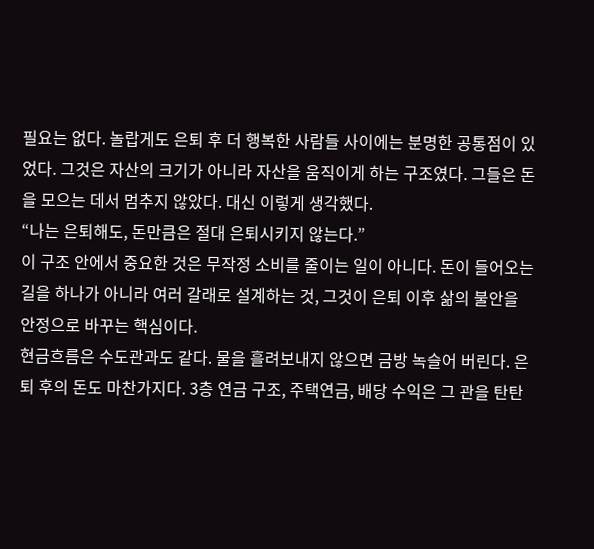필요는 없다. 놀랍게도 은퇴 후 더 행복한 사람들 사이에는 분명한 공통점이 있었다. 그것은 자산의 크기가 아니라 자산을 움직이게 하는 구조였다. 그들은 돈을 모으는 데서 멈추지 않았다. 대신 이렇게 생각했다.
“나는 은퇴해도, 돈만큼은 절대 은퇴시키지 않는다.”
이 구조 안에서 중요한 것은 무작정 소비를 줄이는 일이 아니다. 돈이 들어오는 길을 하나가 아니라 여러 갈래로 설계하는 것, 그것이 은퇴 이후 삶의 불안을 안정으로 바꾸는 핵심이다.
현금흐름은 수도관과도 같다. 물을 흘려보내지 않으면 금방 녹슬어 버린다. 은퇴 후의 돈도 마찬가지다. 3층 연금 구조, 주택연금, 배당 수익은 그 관을 탄탄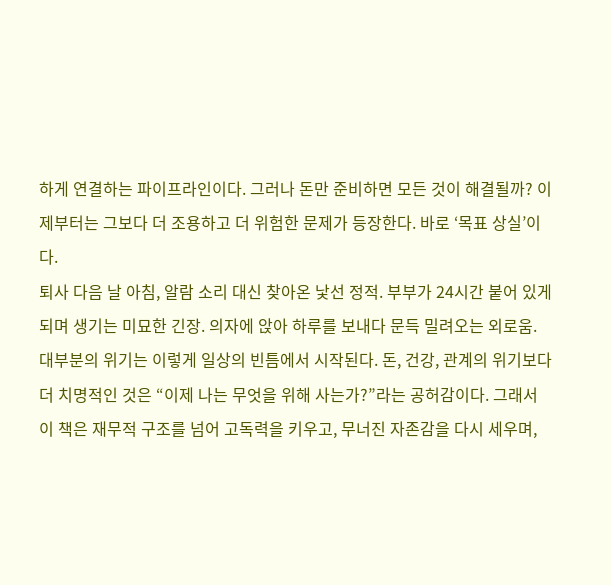하게 연결하는 파이프라인이다. 그러나 돈만 준비하면 모든 것이 해결될까? 이제부터는 그보다 더 조용하고 더 위험한 문제가 등장한다. 바로 ‘목표 상실’이다.
퇴사 다음 날 아침, 알람 소리 대신 찾아온 낯선 정적. 부부가 24시간 붙어 있게 되며 생기는 미묘한 긴장. 의자에 앉아 하루를 보내다 문득 밀려오는 외로움. 대부분의 위기는 이렇게 일상의 빈틈에서 시작된다. 돈, 건강, 관계의 위기보다 더 치명적인 것은 “이제 나는 무엇을 위해 사는가?”라는 공허감이다. 그래서 이 책은 재무적 구조를 넘어 고독력을 키우고, 무너진 자존감을 다시 세우며,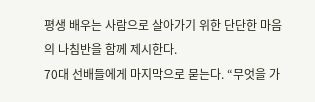평생 배우는 사람으로 살아가기 위한 단단한 마음의 나침반을 함께 제시한다.
70대 선배들에게 마지막으로 묻는다. “무엇을 가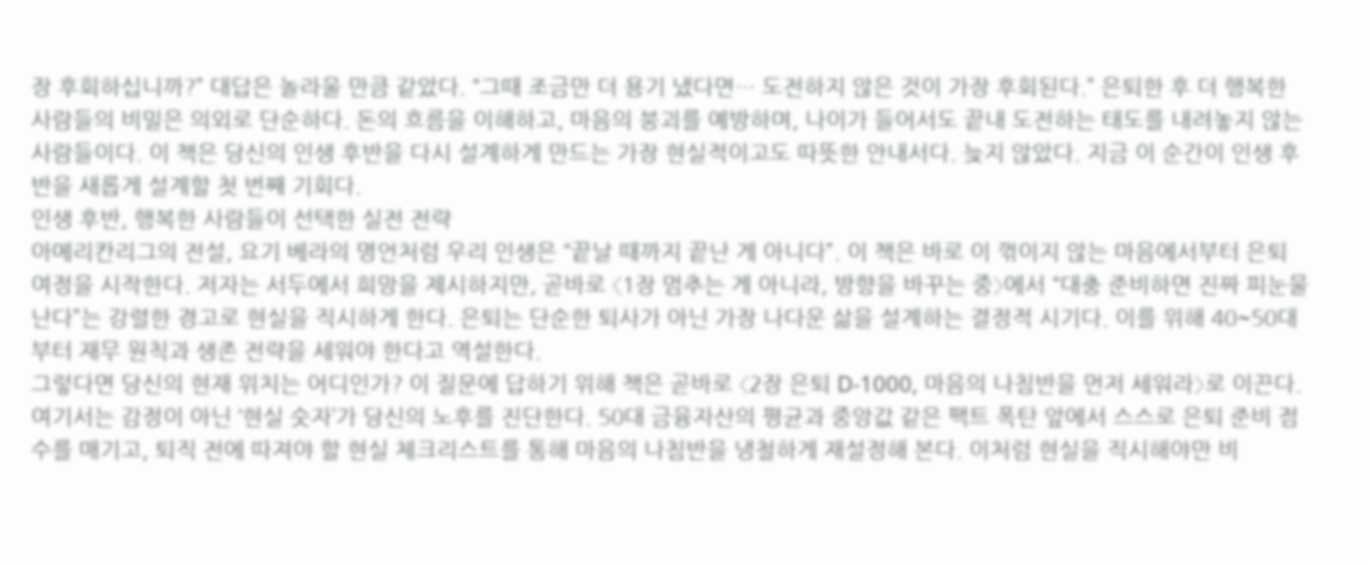장 후회하십니까?” 대답은 놀라울 만큼 같았다. “그때 조금만 더 용기 냈다면… 도전하지 않은 것이 가장 후회된다.” 은퇴한 후 더 행복한 사람들의 비밀은 의외로 단순하다. 돈의 흐름을 이해하고, 마음의 붕괴를 예방하며, 나이가 들어서도 끝내 도전하는 태도를 내려놓지 않는 사람들이다. 이 책은 당신의 인생 후반을 다시 설계하게 만드는 가장 현실적이고도 따뜻한 안내서다. 늦지 않았다. 지금 이 순간이 인생 후반을 새롭게 설계할 첫 번째 기회다.
인생 후반, 행복한 사람들이 선택한 실전 전략
아메리칸리그의 전설, 요기 베라의 명언처럼 우리 인생은 “끝날 때까지 끝난 게 아니다”. 이 책은 바로 이 꺾이지 않는 마음에서부터 은퇴 여정을 시작한다. 저자는 서두에서 희망을 제시하지만, 곧바로 〈1장 멈추는 게 아니라, 방향을 바꾸는 중〉에서 “대충 준비하면 진짜 피눈물 난다”는 강렬한 경고로 현실을 직시하게 한다. 은퇴는 단순한 퇴사가 아닌 가장 나다운 삶을 설계하는 결정적 시기다. 이를 위해 40~50대부터 재무 원칙과 생존 전략을 세워야 한다고 역설한다.
그렇다면 당신의 현재 위치는 어디인가? 이 질문에 답하기 위해 책은 곧바로 〈2장 은퇴 D-1000, 마음의 나침반을 먼저 세워라〉로 이끈다. 여기서는 감정이 아닌 ‘현실 숫자’가 당신의 노후를 진단한다. 50대 금융자산의 평균과 중앙값 같은 팩트 폭탄 앞에서 스스로 은퇴 준비 점수를 매기고, 퇴직 전에 따져야 할 현실 체크리스트를 통해 마음의 나침반을 냉철하게 재설정해 본다. 이처럼 현실을 직시해야만 비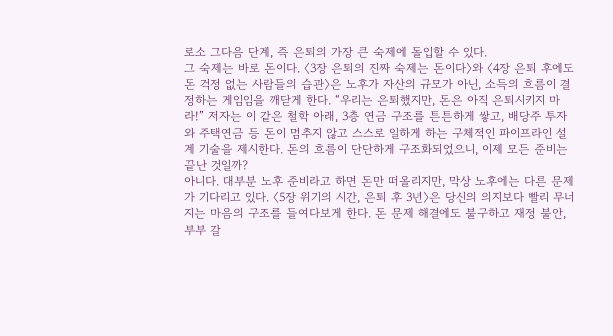로소 그다음 단계, 즉 은퇴의 가장 큰 숙제에 돌입할 수 있다.
그 숙제는 바로 돈이다. 〈3장 은퇴의 진짜 숙제는 돈이다〉와 〈4장 은퇴 후에도 돈 걱정 없는 사람들의 습관〉은 노후가 자산의 규모가 아닌, 소득의 흐름이 결정하는 게임임을 깨닫게 한다. “우리는 은퇴했지만, 돈은 아직 은퇴시키지 마라!” 저자는 이 같은 철학 아래, 3층 연금 구조를 튼튼하게 쌓고, 배당주 투자와 주택연금 등 돈이 멈추지 않고 스스로 일하게 하는 구체적인 파이프라인 설계 기술을 제시한다. 돈의 흐름이 단단하게 구조화되었으니, 이제 모든 준비는 끝난 것일까?
아니다. 대부분 노후 준비라고 하면 돈만 떠올리지만, 막상 노후에는 다른 문제가 기다리고 있다. 〈5장 위기의 시간, 은퇴 후 3년〉은 당신의 의지보다 빨리 무너지는 마음의 구조를 들여다보게 한다. 돈 문제 해결에도 불구하고 재정 불안, 부부 갈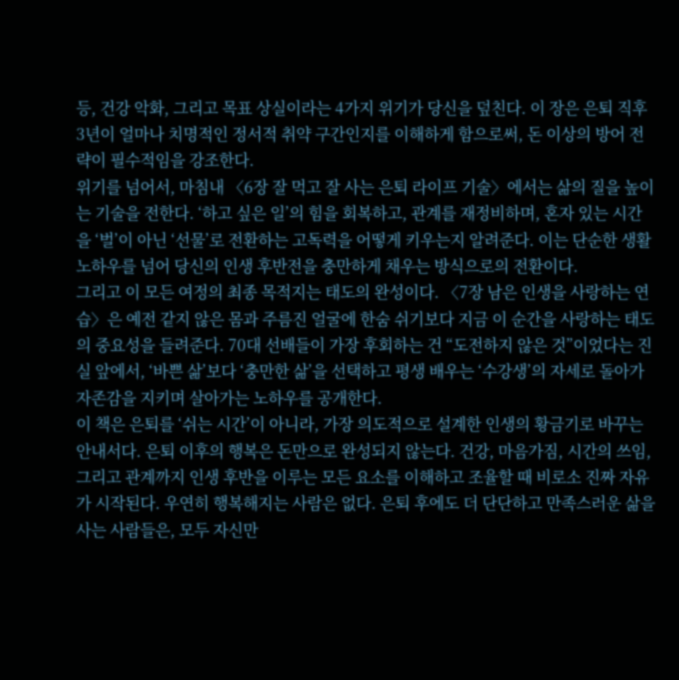등, 건강 악화, 그리고 목표 상실이라는 4가지 위기가 당신을 덮친다. 이 장은 은퇴 직후 3년이 얼마나 치명적인 정서적 취약 구간인지를 이해하게 함으로써, 돈 이상의 방어 전략이 필수적임을 강조한다.
위기를 넘어서, 마침내 〈6장 잘 먹고 잘 사는 은퇴 라이프 기술〉에서는 삶의 질을 높이는 기술을 전한다. ‘하고 싶은 일’의 힘을 회복하고, 관계를 재정비하며, 혼자 있는 시간을 ‘벌’이 아닌 ‘선물’로 전환하는 고독력을 어떻게 키우는지 알려준다. 이는 단순한 생활 노하우를 넘어 당신의 인생 후반전을 충만하게 채우는 방식으로의 전환이다.
그리고 이 모든 여정의 최종 목적지는 태도의 완성이다. 〈7장 남은 인생을 사랑하는 연습〉은 예전 같지 않은 몸과 주름진 얼굴에 한숨 쉬기보다 지금 이 순간을 사랑하는 태도의 중요성을 들려준다. 70대 선배들이 가장 후회하는 건 “도전하지 않은 것”이었다는 진실 앞에서, ‘바쁜 삶’보다 ‘충만한 삶’을 선택하고 평생 배우는 ‘수강생’의 자세로 돌아가 자존감을 지키며 살아가는 노하우를 공개한다.
이 책은 은퇴를 ‘쉬는 시간’이 아니라, 가장 의도적으로 설계한 인생의 황금기로 바꾸는 안내서다. 은퇴 이후의 행복은 돈만으로 완성되지 않는다. 건강, 마음가짐, 시간의 쓰임, 그리고 관계까지 인생 후반을 이루는 모든 요소를 이해하고 조율할 때 비로소 진짜 자유가 시작된다. 우연히 행복해지는 사람은 없다. 은퇴 후에도 더 단단하고 만족스러운 삶을 사는 사람들은, 모두 자신만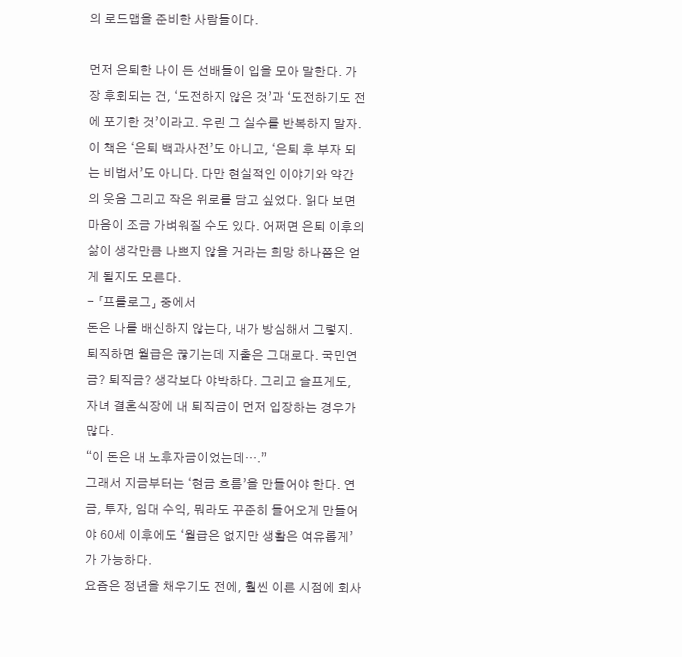의 로드맵을 준비한 사람들이다.

먼저 은퇴한 나이 든 선배들이 입을 모아 말한다. 가장 후회되는 건, ‘도전하지 않은 것’과 ‘도전하기도 전에 포기한 것’이라고. 우린 그 실수를 반복하지 말자.
이 책은 ‘은퇴 백과사전’도 아니고, ‘은퇴 후 부자 되는 비법서’도 아니다. 다만 현실적인 이야기와 약간의 웃음 그리고 작은 위로를 담고 싶었다. 읽다 보면 마음이 조금 가벼워질 수도 있다. 어쩌면 은퇴 이후의 삶이 생각만큼 나쁘지 않을 거라는 희망 하나쯤은 얻게 될지도 모른다.
- 「프롤로그」 중에서
돈은 나를 배신하지 않는다, 내가 방심해서 그렇지. 퇴직하면 월급은 끊기는데 지출은 그대로다. 국민연금? 퇴직금? 생각보다 야박하다. 그리고 슬프게도, 자녀 결혼식장에 내 퇴직금이 먼저 입장하는 경우가 많다.
“이 돈은 내 노후자금이었는데….”
그래서 지금부터는 ‘현금 흐름’을 만들어야 한다. 연금, 투자, 임대 수익, 뭐라도 꾸준히 들어오게 만들어야 60세 이후에도 ‘월급은 없지만 생활은 여유롭게’가 가능하다.
요즘은 정년을 채우기도 전에, 훨씬 이른 시점에 회사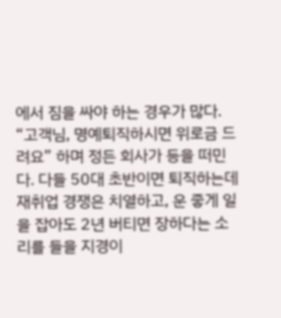에서 짐을 싸야 하는 경우가 많다.
“고객님, 명예퇴직하시면 위로금 드려요” 하며 정든 회사가 등을 떠민다. 다들 50대 초반이면 퇴직하는데 재취업 경쟁은 치열하고, 운 좋게 일을 잡아도 2년 버티면 장하다는 소리를 들을 지경이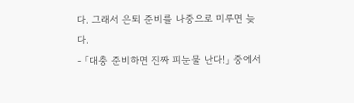다. 그래서 은퇴 준비를 나중으로 미루면 늦다.
- 「대충 준비하면 진짜 피눈물 난다!」 중에서